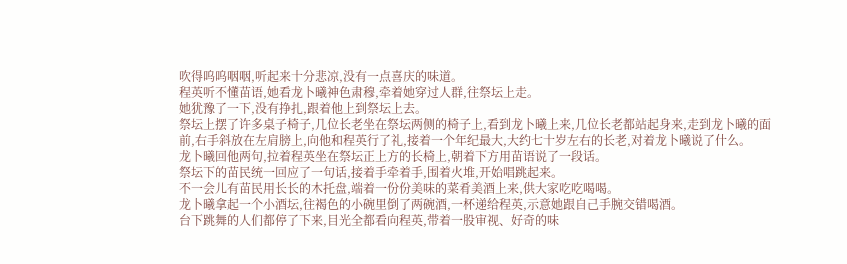吹得呜呜咽咽,听起来十分悲凉,没有一点喜庆的味道。
程英听不懂苗语,她看龙卜曦神色肃穆,牵着她穿过人群,往祭坛上走。
她犹豫了一下,没有挣扎,跟着他上到祭坛上去。
祭坛上摆了许多桌子椅子,几位长老坐在祭坛两侧的椅子上,看到龙卜曦上来,几位长老都站起身来,走到龙卜曦的面前,右手斜放在左肩膀上,向他和程英行了礼,接着一个年纪最大,大约七十岁左右的长老,对着龙卜曦说了什么。
龙卜曦回他两句,拉着程英坐在祭坛正上方的长椅上,朝着下方用苗语说了一段话。
祭坛下的苗民统一回应了一句话,接着手牵着手,围着火堆,开始唱跳起来。
不一会儿有苗民用长长的木托盘,端着一份份美味的菜肴美酒上来,供大家吃吃喝喝。
龙卜曦拿起一个小酒坛,往褐色的小碗里倒了两碗酒,一杯递给程英,示意她跟自己手腕交错喝酒。
台下跳舞的人们都停了下来,目光全都看向程英,带着一股审视、好奇的味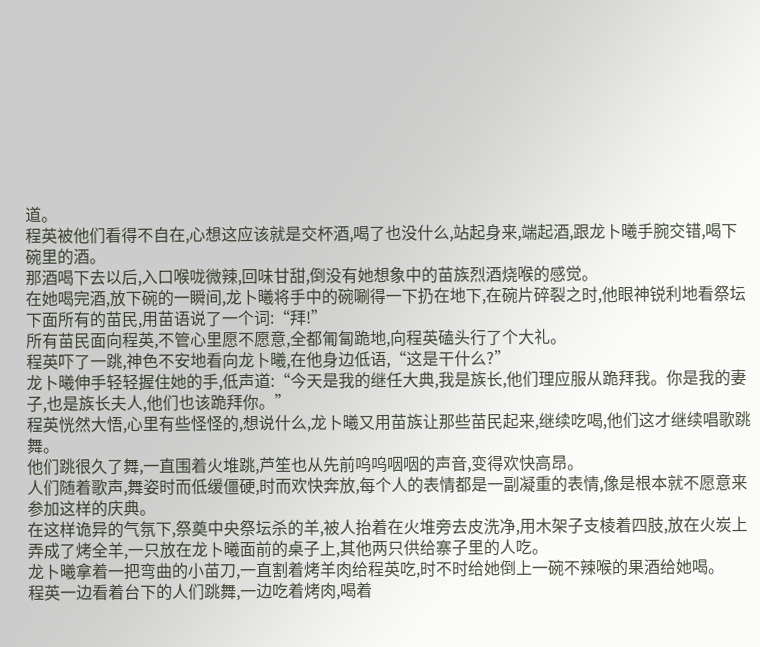道。
程英被他们看得不自在,心想这应该就是交杯酒,喝了也没什么,站起身来,端起酒,跟龙卜曦手腕交错,喝下碗里的酒。
那酒喝下去以后,入口喉咙微辣,回味甘甜,倒没有她想象中的苗族烈酒烧喉的感觉。
在她喝完酒,放下碗的一瞬间,龙卜曦将手中的碗唰得一下扔在地下,在碗片碎裂之时,他眼神锐利地看祭坛下面所有的苗民,用苗语说了一个词:“拜!”
所有苗民面向程英,不管心里愿不愿意,全都匍匐跪地,向程英磕头行了个大礼。
程英吓了一跳,神色不安地看向龙卜曦,在他身边低语,“这是干什么?”
龙卜曦伸手轻轻握住她的手,低声道:“今天是我的继任大典,我是族长,他们理应服从跪拜我。你是我的妻子,也是族长夫人,他们也该跪拜你。”
程英恍然大悟,心里有些怪怪的,想说什么,龙卜曦又用苗族让那些苗民起来,继续吃喝,他们这才继续唱歌跳舞。
他们跳很久了舞,一直围着火堆跳,芦笙也从先前呜呜咽咽的声音,变得欢快高昂。
人们随着歌声,舞姿时而低缓僵硬,时而欢快奔放,每个人的表情都是一副凝重的表情,像是根本就不愿意来参加这样的庆典。
在这样诡异的气氛下,祭奠中央祭坛杀的羊,被人抬着在火堆旁去皮洗净,用木架子支棱着四肢,放在火炭上弄成了烤全羊,一只放在龙卜曦面前的桌子上,其他两只供给寨子里的人吃。
龙卜曦拿着一把弯曲的小苗刀,一直割着烤羊肉给程英吃,时不时给她倒上一碗不辣喉的果酒给她喝。
程英一边看着台下的人们跳舞,一边吃着烤肉,喝着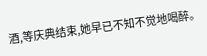酒,等庆典结束,她早已不知不觉地喝醉。